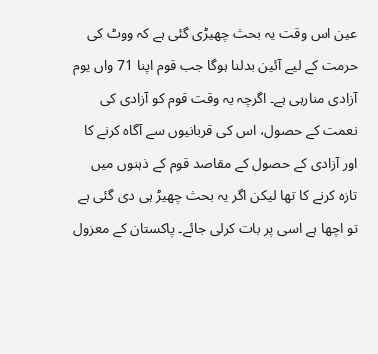عین اس وقت یہ بحث چھیڑی گئی ہے کہ ووٹ کی حرمت کے لیے آئین بدلنا ہوگا جب قوم اپنا 71 واں یوم آزادی منارہی ہے۔ اگرچہ یہ وقت قوم کو آزادی کی نعمت کے حصول، اس کی قربانیوں سے آگاہ کرنے کا اور آزادی کے حصول کے مقاصد قوم کے ذہنوں میں تازہ کرنے کا تھا لیکن اگر یہ بحث چھیڑ ہی دی گئی ہے تو اچھا ہے اسی پر بات کرلی جائے۔ پاکستان کے معزول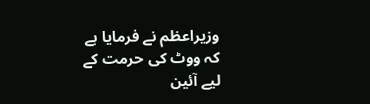وزیراعظم نے فرمایا ہے کہ ووٹ کی حرمت کے لیے آئین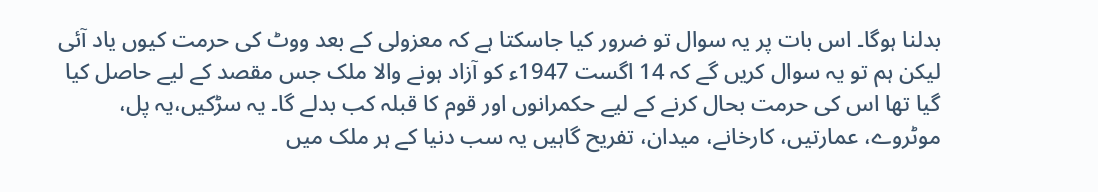بدلنا ہوگا۔ اس بات پر یہ سوال تو ضرور کیا جاسکتا ہے کہ معزولی کے بعد ووٹ کی حرمت کیوں یاد آئی لیکن ہم تو یہ سوال کریں گے کہ 14 اگست 1947ء کو آزاد ہونے والا ملک جس مقصد کے لیے حاصل کیا گیا تھا اس کی حرمت بحال کرنے کے لیے حکمرانوں اور قوم کا قبلہ کب بدلے گا۔ یہ سڑکیں،یہ پل، موٹروے، عمارتیں، کارخانے، میدان، تفریح گاہیں یہ سب دنیا کے ہر ملک میں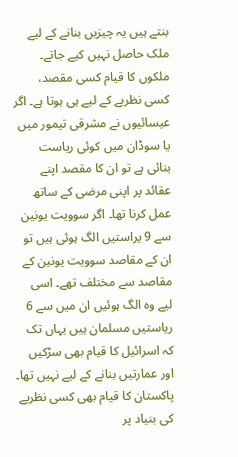بنتے ہیں یہ چیزیں بنانے کے لیے ملک حاصل نہیں کیے جاتے۔ ملکوں کا قیام کسی مقصد، کسی نظریے کے لیے ہی ہوتا ہے۔ اگر عیسائیوں نے مشرقی تیمور میں یا سوڈان میں کوئی ریاست بنائی ہے تو ان کا مقصد اپنے عقائد پر اپنی مرضی کے ساتھ عمل کرنا تھا۔ اگر سوویت یونین سے 9 یراستیں الگ ہوئی ہیں تو ان کے مقاصد سوویت یونین کے مقاصد سے مختلف تھے۔ اسی لیے وہ الگ ہوئیں ان میں سے 6 ریاستیں مسلمان ہیں یہاں تک کہ اسرائیل کا قیام بھی سڑکیں اور عمارتیں بنانے کے لیے نہیں تھا۔ پاکستان کا قیام بھی کسی نظریے کی بنیاد پر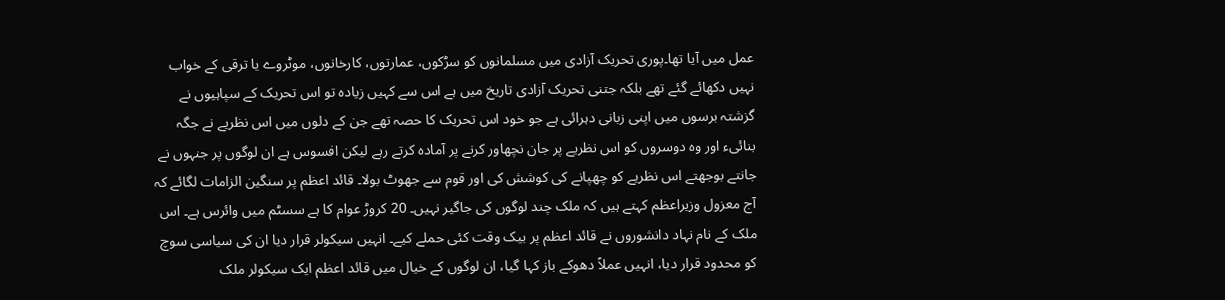عمل میں آیا تھا۔پوری تحریک آزادی میں مسلمانوں کو سڑکوں، عمارتوں، کارخانوں، موٹروے یا ترقی کے خواب نہیں دکھائے گئے تھے بلکہ جتنی تحریک آزادی تاریخ میں ہے اس سے کہیں زیادہ تو اس تحریک کے سپاہیوں نے گزشتہ برسوں میں اپنی زبانی دہرائی ہے جو خود اس تحریک کا حصہ تھے جن کے دلوں میں اس نظریے نے جگہ بنائیء اور وہ دوسروں کو اس نظریے پر جان نچھاور کرنے پر آمادہ کرتے رہے لیکن افسوس ہے ان لوگوں پر جنہوں نے جانتے بوجھتے اس نظریے کو چھپانے کی کوشش کی اور قوم سے جھوٹ بولا۔ قائد اعظم پر سنگین الزامات لگائے کہ آج معزول وزیراعظم کہتے ہیں کہ ملک چند لوگوں کی جاگیر نہیں۔ 20 کروڑ عوام کا ہے سسٹم میں وائرس ہے۔ اس ملک کے نام نہاد دانشوروں نے قائد اعظم پر بیک وقت کئی حملے کیے۔ انہیں سیکولر قرار دیا ان کی سیاسی سوچ کو محدود قرار دیا، انہیں عملاً دھوکے باز کہا گیا، ان لوگوں کے خیال میں قائد اعظم ایک سیکولر ملک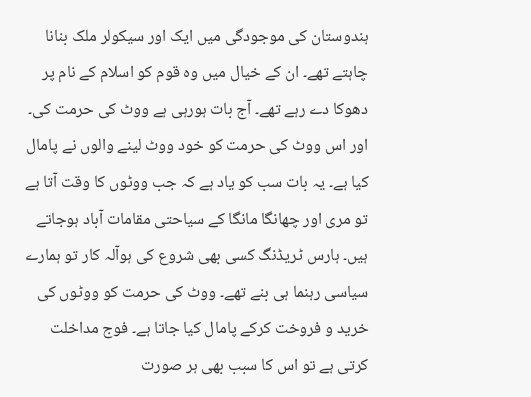ہندوستان کی موجودگی میں ایک اور سیکولر ملک بنانا چاہتے تھے۔ ان کے خیال میں وہ قوم کو اسلام کے نام پر دھوکا دے رہے تھے۔ آج بات ہورہی ہے ووٹ کی حرمت کی۔ اور اس ووٹ کی حرمت کو خود ووٹ لینے والوں نے پامال کیا ہے۔ یہ بات سب کو یاد ہے کہ جب ووٹوں کا وقت آتا ہے تو مری اور چھانگا مانگا کے سیاحتی مقامات آباد ہوجاتے ہیں۔ ہارس ٹریڈنگ کسی بھی شروع کی ہوآلہ کار تو ہمارے سیاسی رہنما ہی بنے تھے۔ ووٹ کی حرمت کو ووٹوں کی خرید و فروخت کرکے پامال کیا جاتا ہے۔ فوج مداخلت کرتی ہے تو اس کا سبب بھی ہر صورت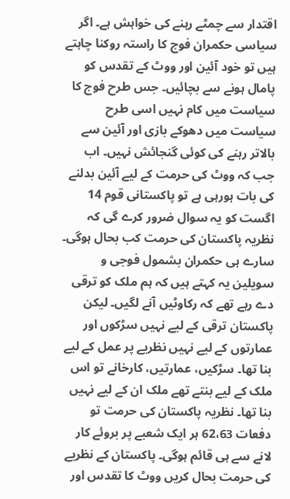اقتدار سے چمٹے رہنے کی خواہش ہے۔ اگر سیاسی حکمران فوج کا راستہ روکنا چاہتے ہیں تو خود آئین اور ووٹ کے تقدس کو پامال ہونے سے بچائیں۔ جس طرح فوج کا سیاست میں کام نہیں اسی طرح سیاست میں دھوکے بازی اور آئین سے بالاتر رہنے کی کوئی گنجائش نہیں۔ اب جب کہ ووٹ کی حرمت کے لیے آئین بدلنے کی بات ہورہی ہے تو پاکستانی قوم 14 اگست کو یہ سوال ضرور کرے گی کہ نظریہ پاکستان کی حرمت کب بحال ہوگی۔ سارے ہی حکمران بشمول فوجی و سویلین یہ کہتے ہیں کہ ہم ملک کو ترقی دے رہے تھے کہ رکاوٹیں آنے لگیں۔ لیکن پاکستان ترقی کے لیے نہیں سڑکوں اور عمارتوں کے لیے نہیں نظریے پر عمل کے لیے بنا تھا۔ سڑکیں، عمارتیں، کارخانے تو اس ملک کے لیے بنتے تھے ملک ان کے لیے نہیں بنا تھا۔ نظریہ پاکستان کی حرمت تو دفعات 62،63 ہر ایک شعبے پر بروئے کار لانے سے ہی قائم ہوگی۔ پاکستان کے نظریے کی حرمت بحال کریں ووٹ کا تقدس اور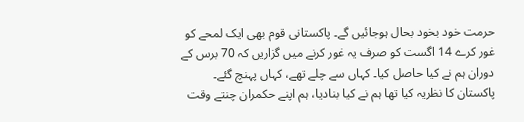حرمت خود بخود بحال ہوجائیں گے۔ پاکستانی قوم بھی ایک لمحے کو غور کرے 14 اگست کو صرف یہ غور کرنے میں گزاریں کہ 70 برس کے دوران ہم نے کیا حاصل کیا۔ کہاں سے چلے تھے، کہاں پہنچ گئے۔ پاکستان کا نظریہ کیا تھا ہم نے کیا بنادیا، ہم اپنے حکمران چنتے وقت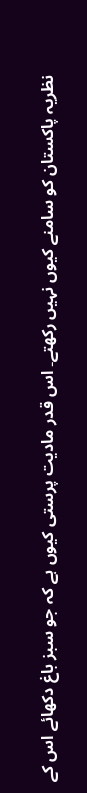نظریہ پاکستان کو سامنے کیوں نہیں رکھتے۔ اس قدر مادیت پرستی کیوں ہے کہ جو سبز باغ دکھائے اس کے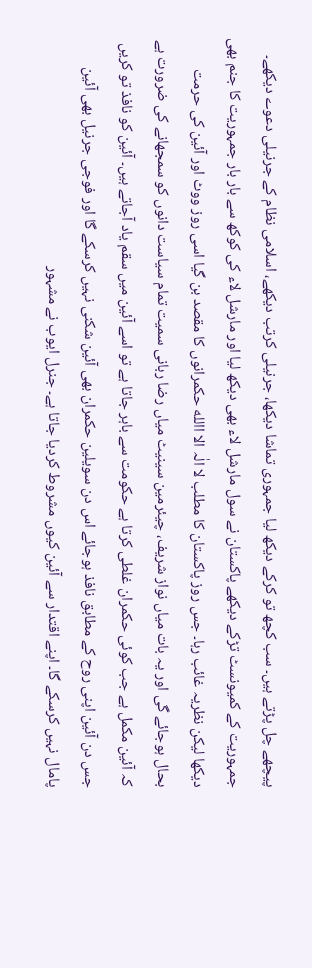پیچھے چل پڑتے ہیں۔ سب کچھ تو کرکے دیکھ لیا جمہوری تماشا دیکھا، جرنیلی کرتب دیکھے، اسلامی نظام کے جرنیلی دعوے دیکھے۔ جمہوریت کے کمیونسٹ تڑکے دیکھے پاکستان نے سول مارشل لاء بھی دیکھ لیا اور مارشل لاء کی کوکھ سے بار بار جمہوریت کا جنم بھی دیکھا لیکن نظریہ غائب رہا۔ جس روز پاکستان کا مطلب لا الٰہ الا االله حکمرانوں کا مقصد بن گیا اسی روز ووٹ اور آئین کی حرمت بحال ہوجائے گی اور یہ بات میاں نواز شریف، چیئرمین سینیٹ میاں رضا ربانی سمیت تمام سیاست دانوں کو سمجھانے کی ضرورت ہے کہ آئین مکمل ہے جب کوئی حکمران غلطی کرتا ہے حکومت سے باہر جاتا ہے تو اسے آئین میں سقم یاد آجاتے ہیں۔ آئین کو نافذ تو کریں جس دن آئین اپنی روح کے مطابق نافذ ہوجائے اس دن سویلین حکمران بھی آئین شکنی نہیں کرسکے گا اور فوجی جرنیل بھی آئین پامال نہیں کرسکے گا۔ اپنے اقتدار سے آئین کیوں مشروط کردیا جاتا ہے۔ جنرل ایوب نے مشہور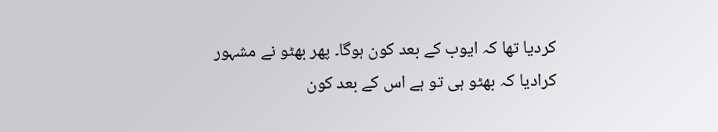کردیا تھا کہ ایوب کے بعد کون ہوگا۔ پھر بھٹو نے مشہور کرادیا کہ بھٹو ہی تو ہے اس کے بعد کون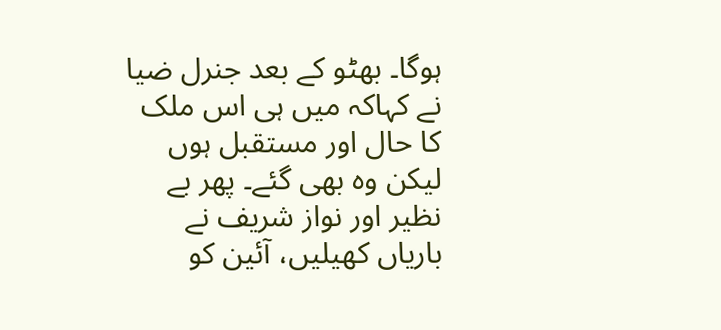ہوگا۔ بھٹو کے بعد جنرل ضیا نے کہاکہ میں ہی اس ملک کا حال اور مستقبل ہوں لیکن وہ بھی گئے۔ پھر بے نظیر اور نواز شریف نے باریاں کھیلیں، آئین کو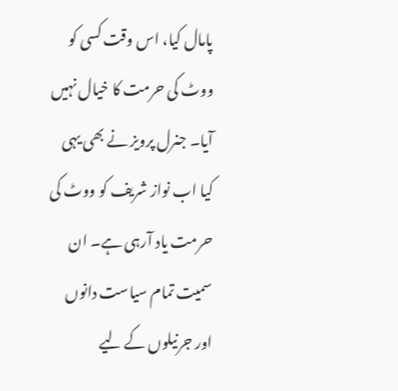پامال کیا، اس وقت کسی کو ووٹ کی حرمت کا خیال نہیں آیا۔ جنرل پرویز نے بھی یہی کیا اب نواز شریف کو ووٹ کی حرمت یاد آرہی ہے۔ ان سمیت تمام سیاست دانوں اور جرنیلوں کے لیے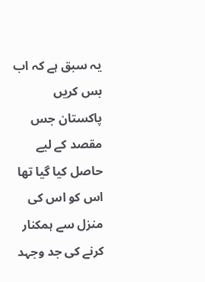یہ سبق ہے کہ اب بس کریں پاکستان جس مقصد کے لیے حاصل کیا گیا تھا اس کو اس کی منزل سے ہمکنار کرنے کی جد وجہد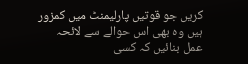کریں جو قوتیں پارلیمنٹ میں کمزور ہیں وہ بھی اس حوالے سے لائحہ عمل بنائیں کہ کسی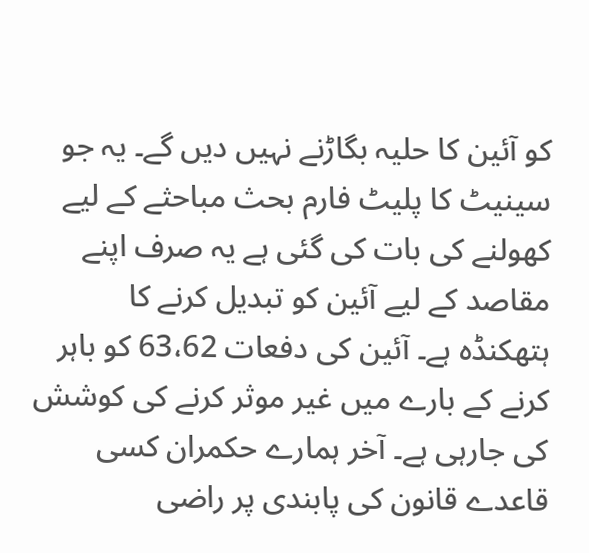کو آئین کا حلیہ بگاڑنے نہیں دیں گے۔ یہ جو سینیٹ کا پلیٹ فارم بحث مباحثے کے لیے کھولنے کی بات کی گئی ہے یہ صرف اپنے مقاصد کے لیے آئین کو تبدیل کرنے کا ہتھکنڈہ ہے۔ آئین کی دفعات 63،62 کو باہر کرنے کے بارے میں غیر موثر کرنے کی کوشش کی جارہی ہے۔ آخر ہمارے حکمران کسی قاعدے قانون کی پابندی پر راضی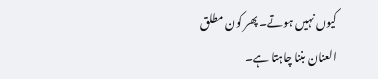کیوں نہیں ہوتے۔ پھر کون مطلق العنان بننا چاہتا ہے۔